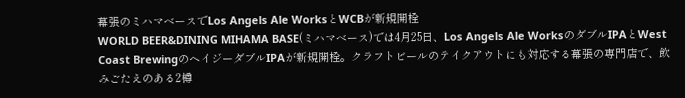幕張のミハマベースでLos Angels Ale WorksとWCBが新規開栓
WORLD BEER&DINING MIHAMA BASE(ミハマベース)では4月25日、Los Angels Ale WorksのダブルIPAとWest Coast BrewingのヘイジーダブルIPAが新規開栓。クラフトビールのテイクアウトにも対応する幕張の専門店で、飲みごたえのある2樽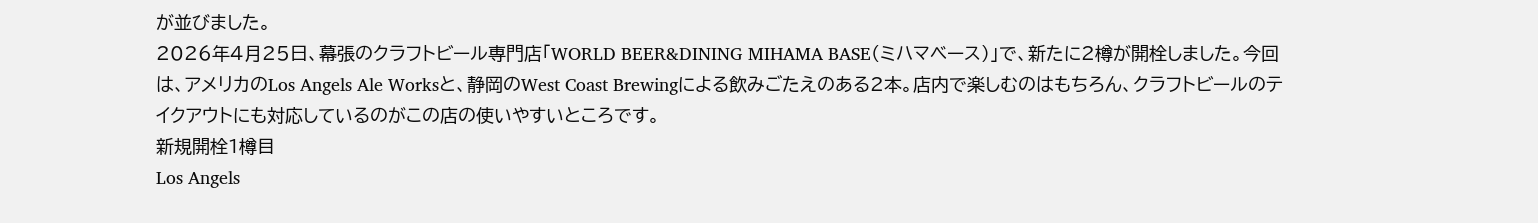が並びました。
2026年4月25日、幕張のクラフトビール専門店「WORLD BEER&DINING MIHAMA BASE(ミハマベース)」で、新たに2樽が開栓しました。今回は、アメリカのLos Angels Ale Worksと、静岡のWest Coast Brewingによる飲みごたえのある2本。店内で楽しむのはもちろん、クラフトビールのテイクアウトにも対応しているのがこの店の使いやすいところです。
新規開栓1樽目
Los Angels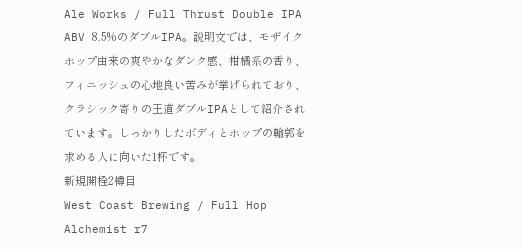Ale Works / Full Thrust Double IPA
ABV 8.5%のダブルIPA。説明文では、モザイクホップ由来の爽やかなダンク感、柑橘系の香り、フィニッシュの心地良い苦みが挙げられており、クラシック寄りの王道ダブルIPAとして紹介されています。しっかりしたボディとホップの輪郭を求める人に向いた1杯です。
新規開栓2樽目
West Coast Brewing / Full Hop Alchemist r7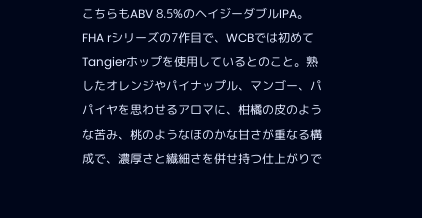こちらもABV 8.5%のヘイジーダブルIPA。FHA rシリーズの7作目で、WCBでは初めてTangierホップを使用しているとのこと。熟したオレンジやパイナップル、マンゴー、パパイヤを思わせるアロマに、柑橘の皮のような苦み、桃のようなほのかな甘さが重なる構成で、濃厚さと繊細さを併せ持つ仕上がりで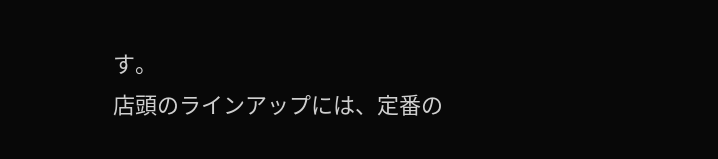す。
店頭のラインアップには、定番の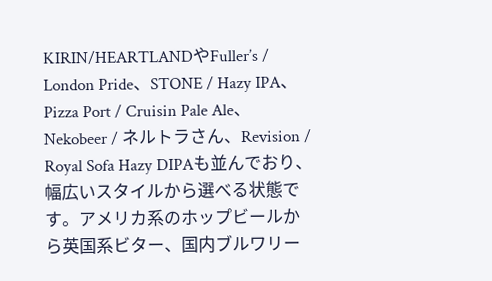KIRIN/HEARTLANDやFuller’s / London Pride、STONE / Hazy IPA、Pizza Port / Cruisin Pale Ale、Nekobeer / ネルトラさん、Revision / Royal Sofa Hazy DIPAも並んでおり、幅広いスタイルから選べる状態です。アメリカ系のホップビールから英国系ビター、国内ブルワリー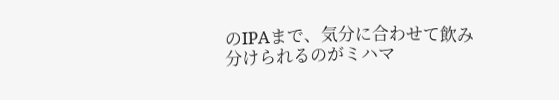のIPAまで、気分に合わせて飲み分けられるのがミハマ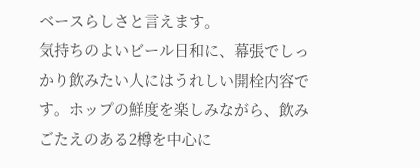ベースらしさと言えます。
気持ちのよいビール日和に、幕張でしっかり飲みたい人にはうれしい開栓内容です。ホップの鮮度を楽しみながら、飲みごたえのある2樽を中心に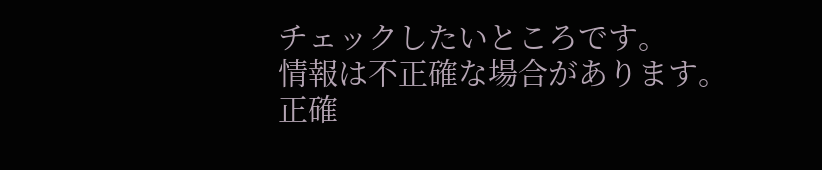チェックしたいところです。
情報は不正確な場合があります。正確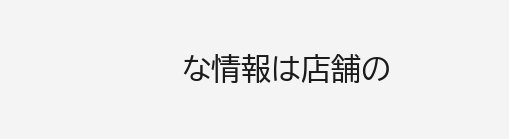な情報は店舗の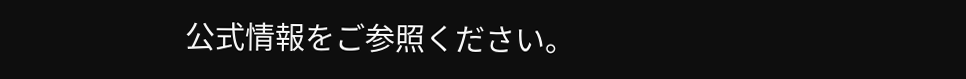公式情報をご参照ください。